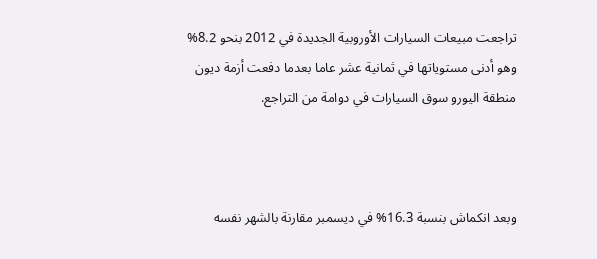تراجعت مبيعات السيارات الأوروبية الجديدة في 2012 بنحو 8.2% وهو أدنى مستوياتها في ثمانية عشر عاما بعدما دفعت أزمة ديون منطقة اليورو سوق السيارات في دوامة من التراجع.



وبعد انكماش بنسبة 16.3% في ديسمبر مقارنة بالشهر نفسه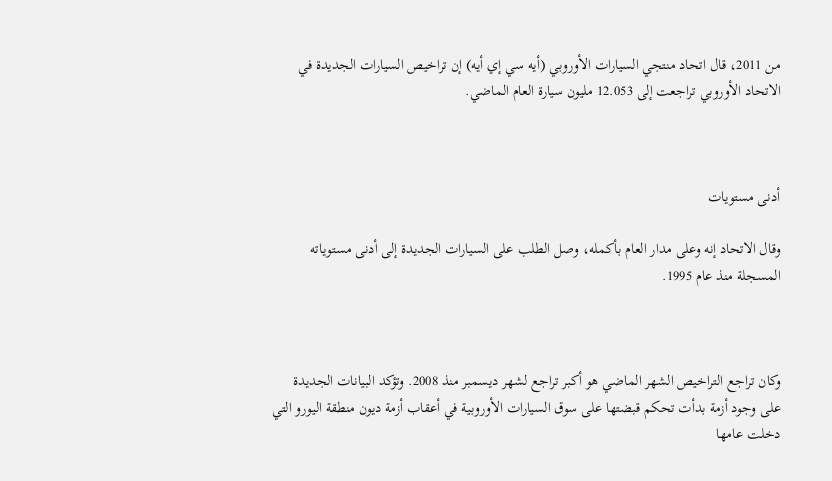من 2011، قال اتحاد منتجي السيارات الأوروبي (أيه سي إي أيه) إن تراخيص السيارات الجديدة في الاتحاد الأوروبي تراجعت إلى 12.053 مليون سيارة العام الماضي.



أدنى مستويات

وقال الاتحاد إنه وعلى مدار العام بأكمله، وصل الطلب على السيارات الجديدة إلى أدنى مستوياته المسجلة منذ عام 1995.



وكان تراجع التراخيص الشهر الماضي هو أكبر تراجع لشهر ديسمبر منذ 2008. وتؤكد البيانات الجديدة على وجود أزمة بدأت تحكم قبضتها على سوق السيارات الأوروبية في أعقاب أزمة ديون منطقة اليورو التي دخلت عامها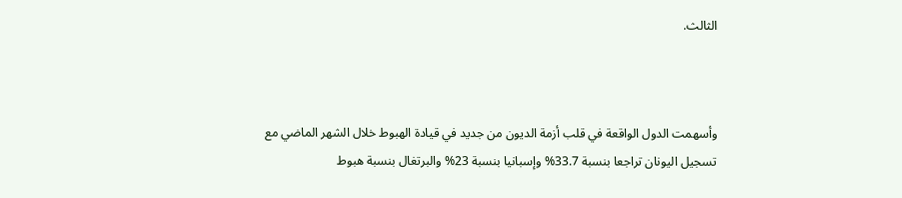الثالث.



وأسهمت الدول الواقعة في قلب أزمة الديون من جديد في قيادة الهبوط خلال الشهر الماضي مع تسجيل اليونان تراجعا بنسبة 33.7% وإسبانيا بنسبة 23% والبرتغال بنسبة هبوط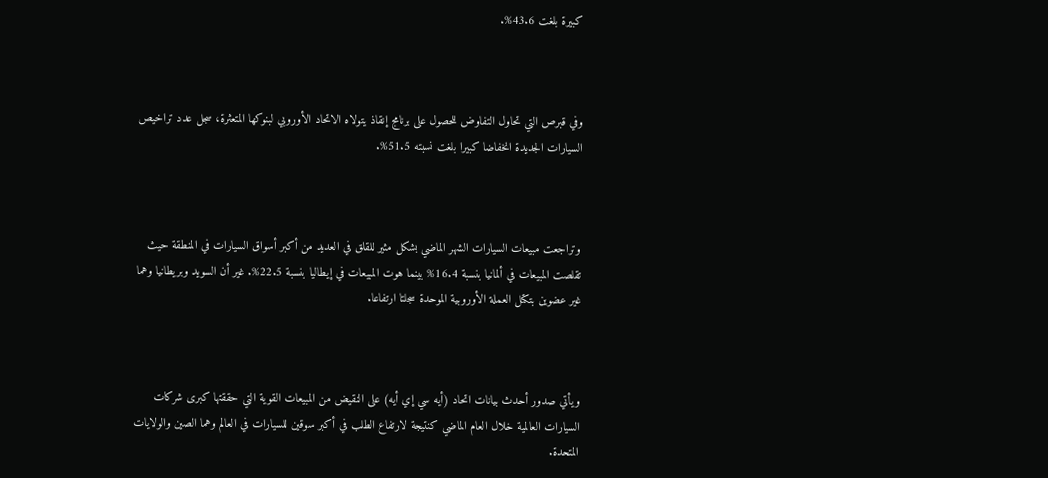كبيرة بلغت 43.6%.



وفي قبرص التي تحاول التفاوض للحصول على برنامج إنقاذ يتولاه الاتحاد الأوروبي لبنوكها المتعثرة، سجل عدد تراخيص السيارات الجديدة انخفاضا كبيرا بلغت نسبته 51.5%.



وتراجعت مبيعات السيارات الشهر الماضي بشكل مثير للقلق في العديد من أكبر أسواق السيارات في المنطقة حيث تقلصت المبيعات في ألمانيا بنسبة 16.4% بينما هوت المبيعات في إيطاليا بنسبة 22.5%. غير أن السويد وبريطانيا وهما غير عضوين بتكتل العملة الأوروبية الموحدة سجلتا ارتفاعا.



ويأتي صدور أحدث بيانات اتحاد (أيه سي إي أيه) على النقيض من المبيعات القوية التي حققتها كبرى شركات السيارات العالمية خلال العام الماضي كنتيجة لارتفاع الطلب في أكبر سوقين للسيارات في العالم وهما الصين والولايات المتحدة.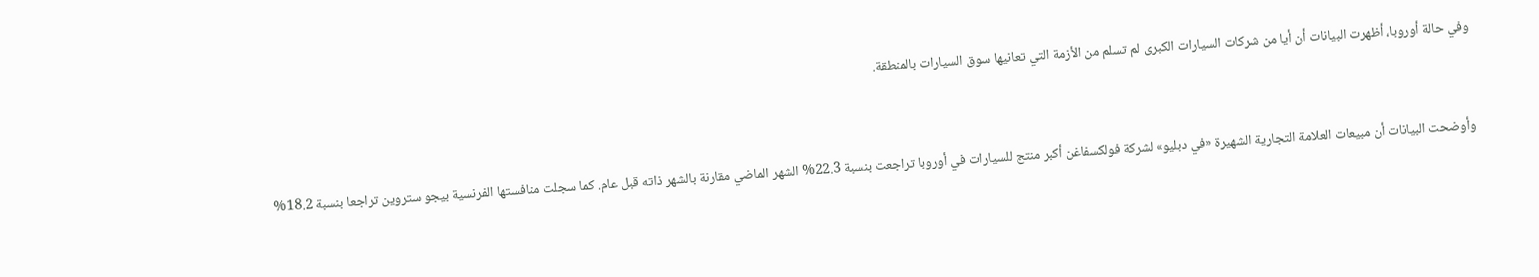وفي حالة أوروبا، أظهرت البيانات أن أيا من شركات السيارات الكبرى لم تسلم من الأزمة التي تعانيها سوق السيارات بالمنطقة.



وأوضحت البيانات أن مبيعات العلامة التجارية الشهيرة «في دبليو» لشركة فولكسفاغن أكبر منتج للسيارات في أوروبا تراجعت بنسبة 22.3% الشهر الماضي مقارنة بالشهر ذاته قبل عام. كما سجلت منافستها الفرنسية بيجو ستروين تراجعا بنسبة 18.2%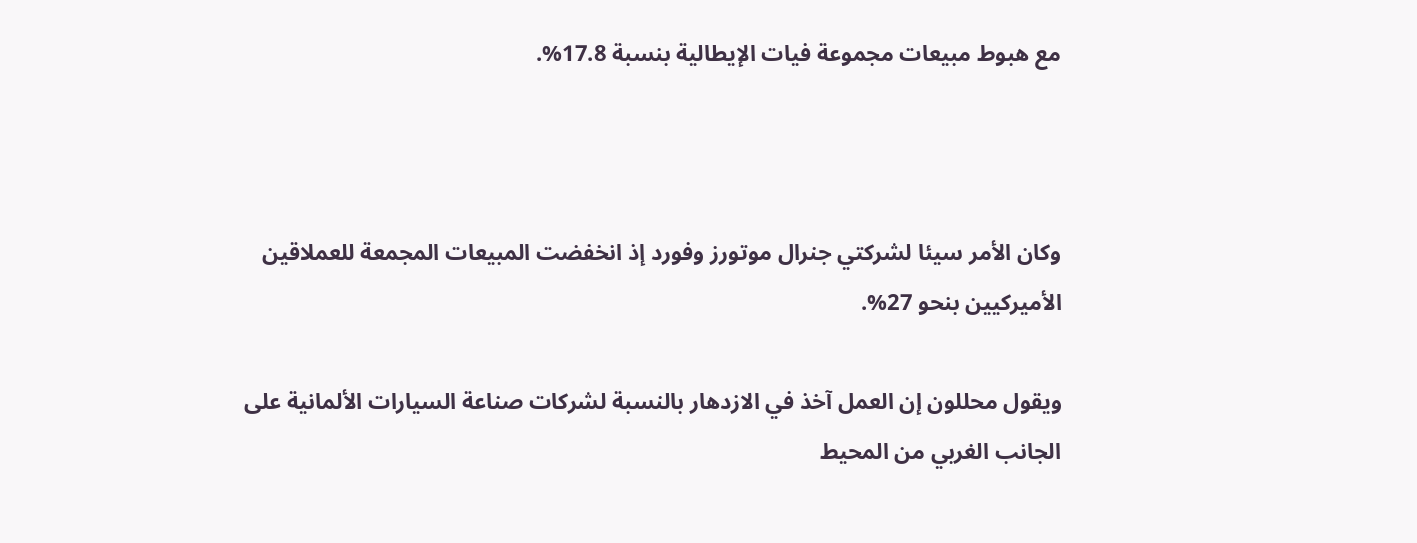مع هبوط مبيعات مجموعة فيات الإيطالية بنسبة 17.8%.



وكان الأمر سيئا لشركتي جنرال موتورز وفورد إذ انخفضت المبيعات المجمعة للعملاقين الأميركيين بنحو 27%.

ويقول محللون إن العمل آخذ في الازدهار بالنسبة لشركات صناعة السيارات الألمانية على الجانب الغربي من المحيط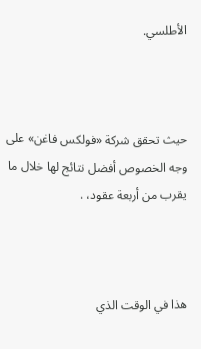الأطلسي.



حيث تحقق شركة «فولكس فاغن» على وجه الخصوص أفضل نتائج لها خلال ما يقرب من أربعة عقود، .



هذا في الوقت الذي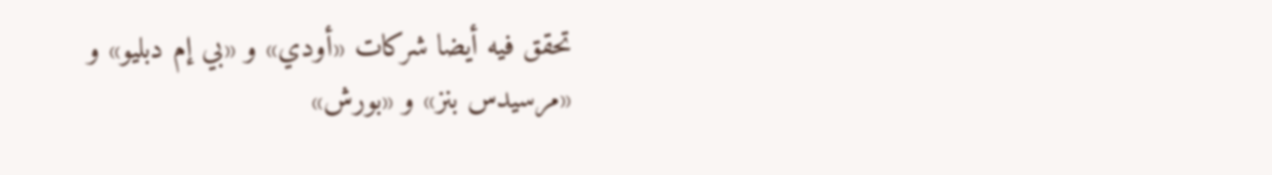تحقق فيه أيضا شركات «أودي» و «بي إم دبليو» و «مرسيدس بنز» و «بورش»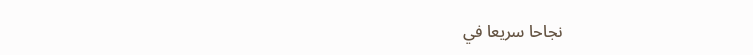نجاحا سريعا في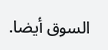السوق أيضا.